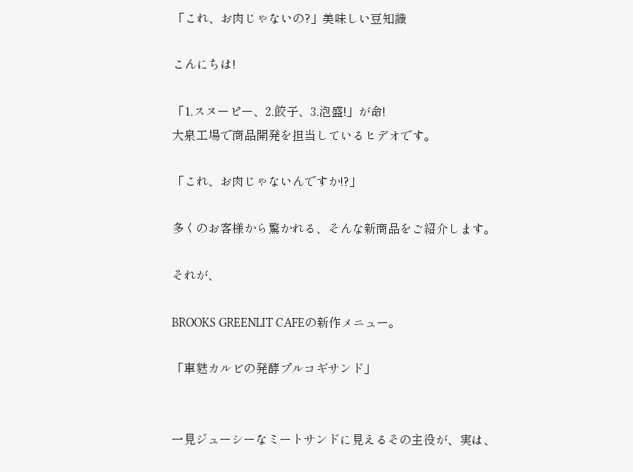「これ、お肉じゃないの?」美味しい豆知識

こんにちは!

「1.スヌーピー、2.餃子、3.泡盛!」が命!
大泉工場で商品開発を担当しているヒデオです。

「これ、お肉じゃないんですか!?」

多くのお客様から驚かれる、そんな新商品をご紹介します。

それが、

BROOKS GREENLIT CAFEの新作メニュー。

「車麩カルビの発酵プルコギサンド」


一見ジューシーなミートサンドに見えるその主役が、実は、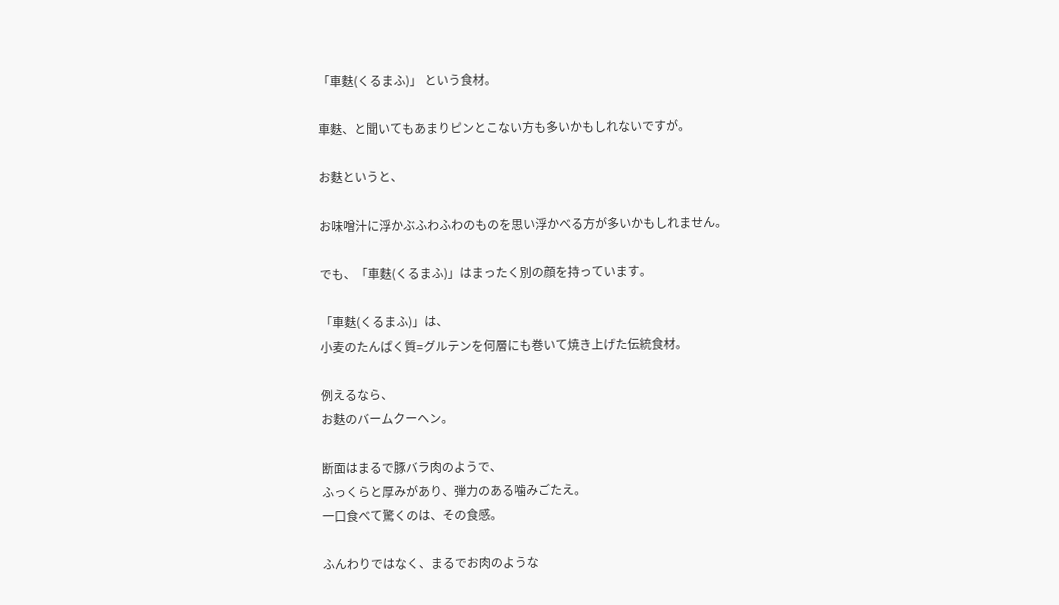「車麩(くるまふ)」 という食材。

車麩、と聞いてもあまりピンとこない方も多いかもしれないですが。

お麩というと、

お味噌汁に浮かぶふわふわのものを思い浮かべる方が多いかもしれません。

でも、「車麩(くるまふ)」はまったく別の顔を持っています。

「車麩(くるまふ)」は、
小麦のたんぱく質=グルテンを何層にも巻いて焼き上げた伝統食材。

例えるなら、
お麩のバームクーヘン。

断面はまるで豚バラ肉のようで、
ふっくらと厚みがあり、弾力のある噛みごたえ。
一口食べて驚くのは、その食感。

ふんわりではなく、まるでお肉のような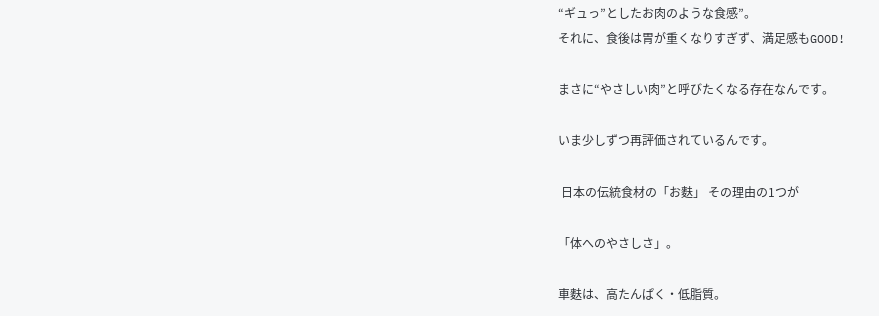“ギュっ”としたお肉のような食感”。
それに、食後は胃が重くなりすぎず、満足感もGOOD!

まさに“やさしい肉”と呼びたくなる存在なんです。

いま少しずつ再評価されているんです。

 日本の伝統食材の「お麩」 その理由の1つが

「体へのやさしさ」。

車麩は、高たんぱく・低脂質。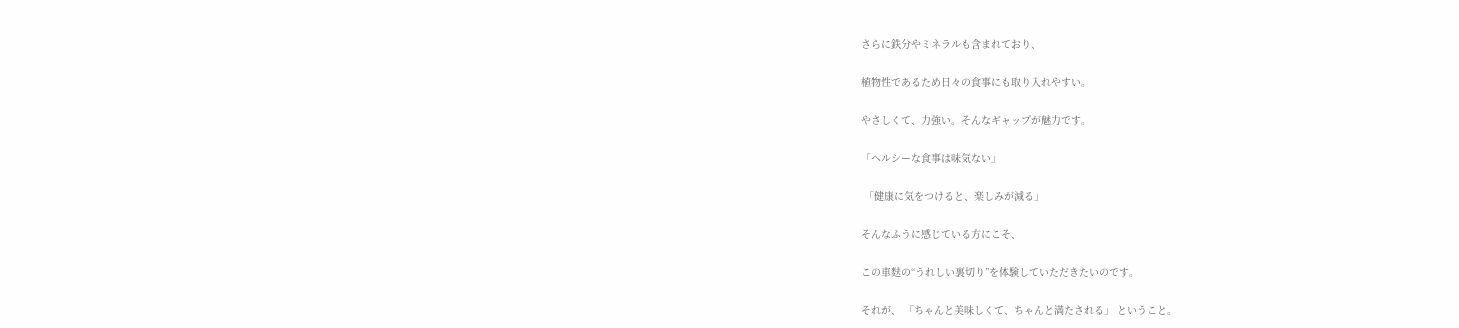さらに鉄分やミネラルも含まれており、

植物性であるため日々の食事にも取り入れやすい。

やさしくて、力強い。そんなギャップが魅力です。

「ヘルシーな食事は味気ない」

 「健康に気をつけると、楽しみが減る」

そんなふうに感じている方にこそ、

この車麩の“うれしい裏切り”を体験していただきたいのです。

それが、 「ちゃんと美味しくて、ちゃんと満たされる」 ということ。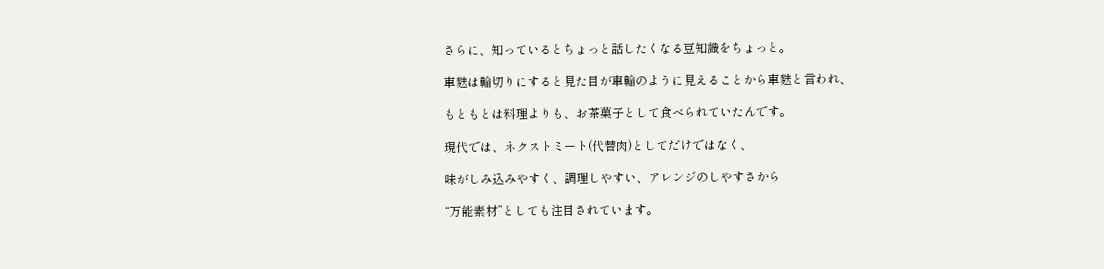さらに、知っているとちょっと話したくなる豆知識をちょっと。

車麩は輪切りにすると見た目が車輪のように見えることから車麩と言われ、

もともとは料理よりも、お茶菓子として食べられていたんです。

現代では、ネクストミート(代替肉)としてだけではなく、

味がしみ込みやすく、調理しやすい、アレンジのしやすさから

“万能素材”としても注目されています。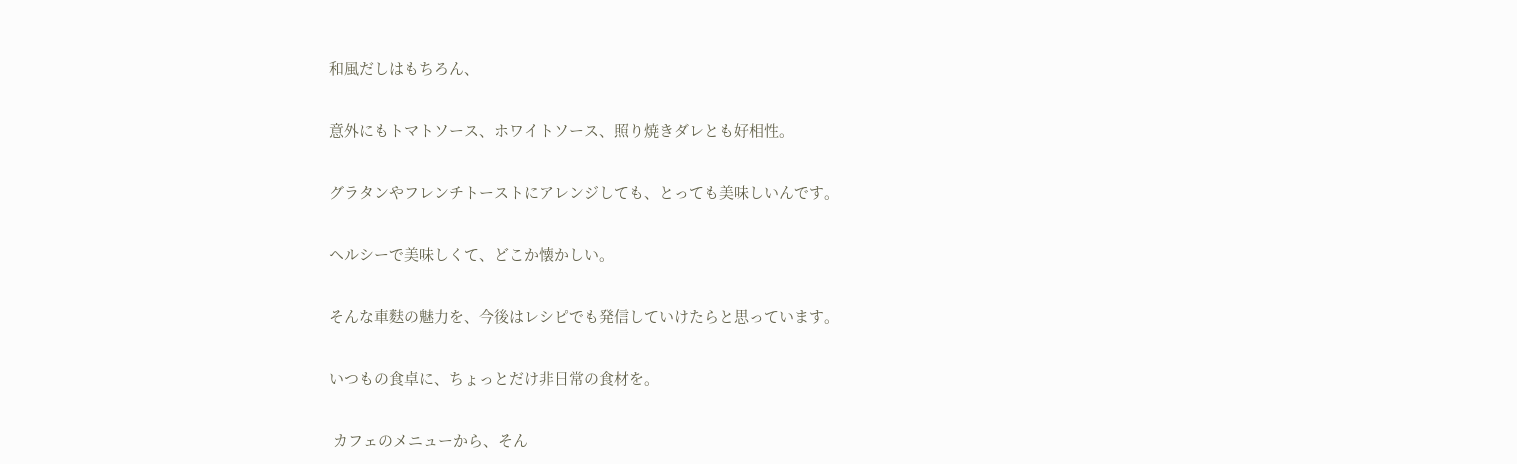和風だしはもちろん、

意外にもトマトソース、ホワイトソース、照り焼きダレとも好相性。

グラタンやフレンチトーストにアレンジしても、とっても美味しいんです。

ヘルシーで美味しくて、どこか懐かしい。

そんな車麩の魅力を、今後はレシピでも発信していけたらと思っています。

いつもの食卓に、ちょっとだけ非日常の食材を。

 カフェのメニューから、そん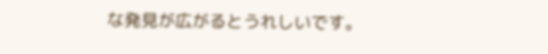な発見が広がるとうれしいです。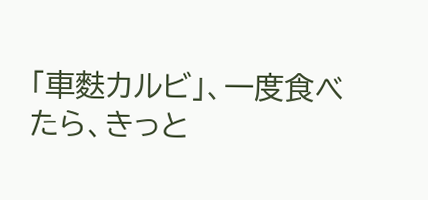「車麩カルビ」、一度食べたら、きっと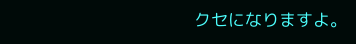クセになりますよ。